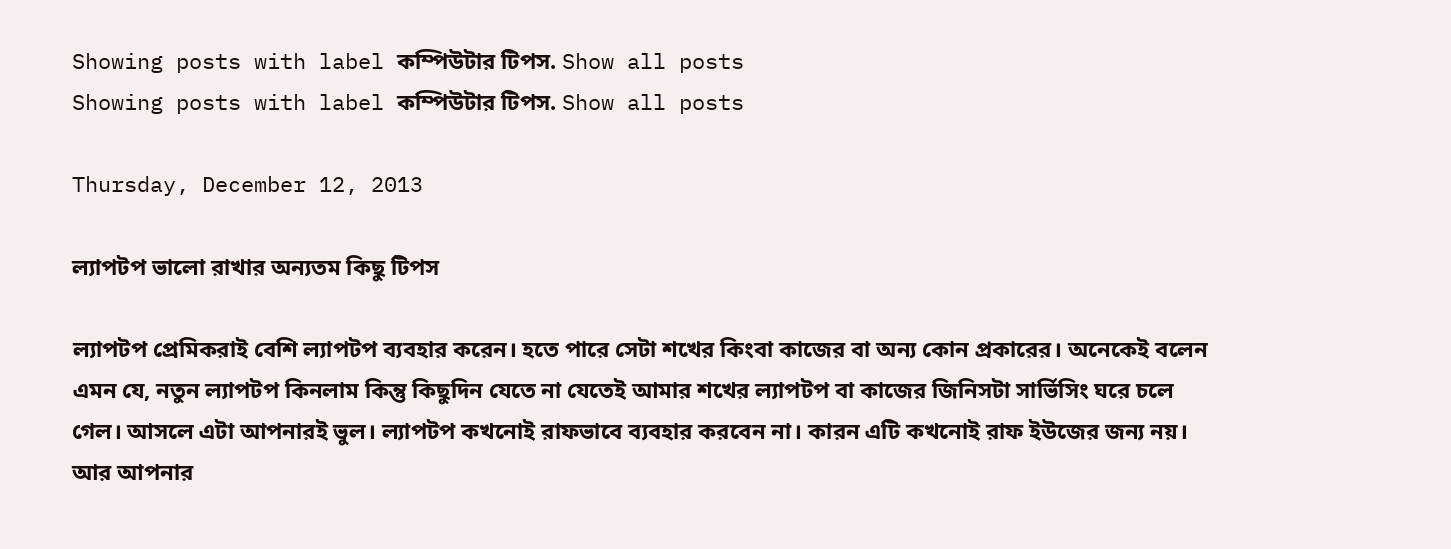Showing posts with label কম্পিউটার টিপস. Show all posts
Showing posts with label কম্পিউটার টিপস. Show all posts

Thursday, December 12, 2013

ল্যাপটপ ভালো রাখার অন্যতম কিছু টিপস

ল্যাপটপ প্রেমিকরাই বেশি ল্যাপটপ ব্যবহার করেন। হতে পারে সেটা শখের কিংবা কাজের বা অন্য কোন প্রকারের। অনেকেই বলেন এমন যে, নতুন ল্যাপটপ কিনলাম কিন্তু কিছুদিন যেতে না যেতেই আমার শখের ল্যাপটপ বা কাজের জিনিসটা সার্ভিসিং ঘরে চলে গেল। আসলে এটা আপনারই ভুল। ল্যাপটপ কখনোই রাফভাবে ব্যবহার করবেন না। কারন এটি কখনোই রাফ ইউজের জন্য নয়। আর আপনার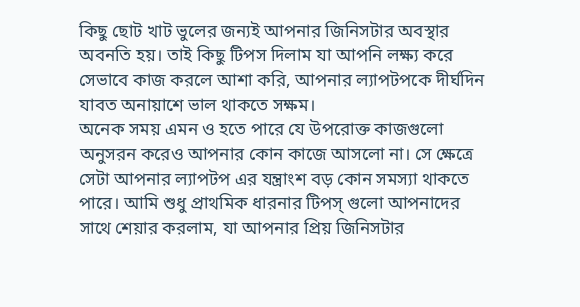কিছু ছোট খাট ভুলের জন্যই আপনার জিনিসটার অবস্থার অবনতি হয়। তাই কিছু টিপস দিলাম যা আপনি লক্ষ্য করে সেভাবে কাজ করলে আশা করি, আপনার ল্যাপটপকে দীর্ঘদিন যাবত অনায়াশে ভাল থাকতে সক্ষম।
অনেক সময় এমন ও হতে পারে যে উপরোক্ত কাজগুলো অনুসরন করেও আপনার কোন কাজে আসলো না। সে ক্ষেত্রে সেটা আপনার ল্যাপটপ এর যন্ত্রাংশ বড় কোন সমস্যা থাকতে পারে। আমি শুধু প্রাথমিক ধারনার টিপস্ গুলো আপনাদের সাথে শেয়ার করলাম, যা আপনার প্রিয় জিনিসটার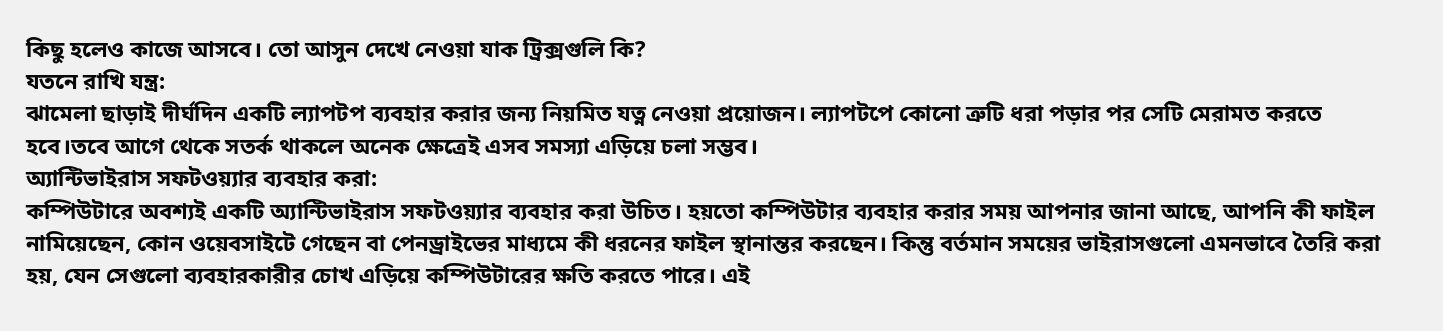কিছু হলেও কাজে আসবে। তো আসুন দেখে নেওয়া যাক ট্রিক্সগুলি কি?
যতনে রাখি যন্ত্র:
ঝামেলা ছাড়াই দীর্ঘদিন একটি ল্যাপটপ ব্যবহার করার জন্য নিয়মিত যত্ন নেওয়া প্রয়োজন। ল্যাপটপে কোনো ত্রুটি ধরা পড়ার পর সেটি মেরামত করতে হবে।তবে আগে থেকে সতর্ক থাকলে অনেক ক্ষেত্রেই এসব সমস্যা এড়িয়ে চলা সম্ভব।
অ্যান্টিভাইরাস সফটওয়্যার ব্যবহার করা:
কম্পিউটারে অবশ্যই একটি অ্যান্টিভাইরাস সফটওয়্যার ব্যবহার করা উচিত। হয়তো কম্পিউটার ব্যবহার করার সময় আপনার জানা আছে, আপনি কী ফাইল নামিয়েছেন, কোন ওয়েবসাইটে গেছেন বা পেনড্রাইভের মাধ্যমে কী ধরনের ফাইল স্থানান্তর করছেন। কিন্তু বর্তমান সময়ের ভাইরাসগুলো এমনভাবে তৈরি করা হয়, যেন সেগুলো ব্যবহারকারীর চোখ এড়িয়ে কম্পিউটারের ক্ষতি করতে পারে। এই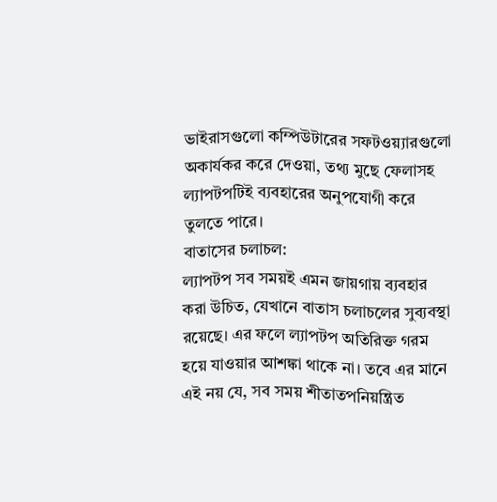ভাইরাসগুলো কম্পিউটারের সফটওয়্যারগুলো অকার্যকর করে দেওয়া, তথ্য মুছে ফেলাসহ ল্যাপটপটিই ব্যবহারের অনুপযোগী করে তুলতে পারে।
বাতাসের চলাচল:
ল্যাপটপ সব সময়ই এমন জায়গায় ব্যবহার করা উচিত, যেখানে বাতাস চলাচলের সুব্যবস্থা রয়েছে। এর ফলে ল্যাপটপ অতিরিক্ত গরম হয়ে যাওয়ার আশঙ্কা থাকে না। তবে এর মানে এই নয় যে, সব সময় শীতাতপনিয়ন্ত্রিত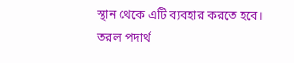স্থান থেকে এটি ব্যবহার করতে হবে।
তরল পদার্থ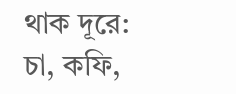থাক দূরে:
চা, কফি,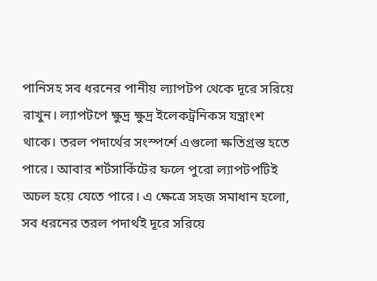পানিসহ সব ধরনের পানীয় ল্যাপটপ থেকে দূরে সরিয়ে রাখুন। ল্যাপটপে ক্ষুদ্র ক্ষুদ্র ইলেকট্রনিকস যন্ত্রাংশ থাকে। তরল পদার্থের সংস্পর্শে এগুলো ক্ষতিগ্রস্ত হতে পারে। আবার শর্টসার্কিটের ফলে পুরো ল্যাপটপটিই অচল হয়ে যেতে পারে। এ ক্ষেত্রে সহজ সমাধান হলো, সব ধরনের তরল পদার্থই দূরে সরিয়ে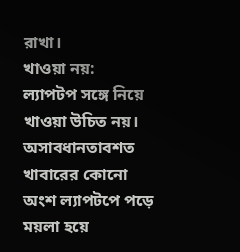রাখা।
খাওয়া নয়:
ল্যাপটপ সঙ্গে নিয়ে খাওয়া উচিত নয়। অসাবধানতাবশত খাবারের কোনো অংশ ল্যাপটপে পড়ে ময়লা হয়ে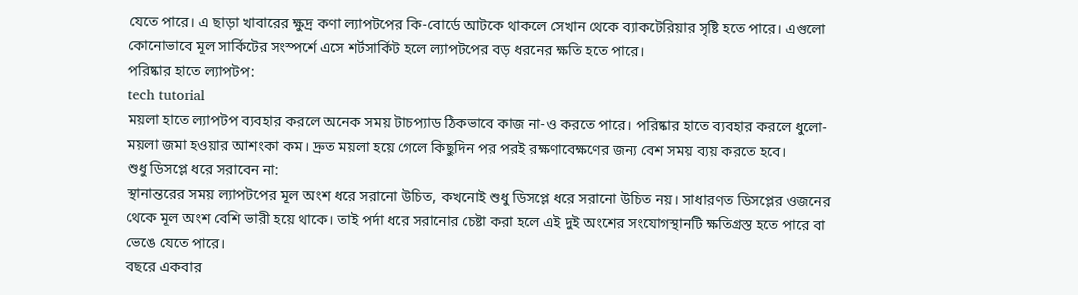যেতে পারে। এ ছাড়া খাবারের ক্ষুদ্র কণা ল্যাপটপের কি-বোর্ডে আটকে থাকলে সেখান থেকে ব্যাকটেরিয়ার সৃষ্টি হতে পারে। এগুলো কোনোভাবে মূল সার্কিটের সংস্পর্শে এসে শর্টসার্কিট হলে ল্যাপটপের বড় ধরনের ক্ষতি হতে পারে।
পরিষ্কার হাতে ল্যাপটপ:
tech tutorial
ময়লা হাতে ল্যাপটপ ব্যবহার করলে অনেক সময় টাচপ্যাড ঠিকভাবে কাজ না-ও করতে পারে। পরিষ্কার হাতে ব্যবহার করলে ধুলো-ময়লা জমা হওয়ার আশংকা কম। দ্রুত ময়লা হয়ে গেলে কিছুদিন পর পরই রক্ষণাবেক্ষণের জন্য বেশ সময় ব্যয় করতে হবে।
শুধু ডিসপ্লে ধরে সরাবেন না:
স্থানান্তরের সময় ল্যাপটপের মূল অংশ ধরে সরানো উচিত, কখনোই শুধু ডিসপ্লে ধরে সরানো উচিত নয়। সাধারণত ডিসপ্লের ওজনের থেকে মূল অংশ বেশি ভারী হয়ে থাকে। তাই পর্দা ধরে সরানোর চেষ্টা করা হলে এই দুই অংশের সংযোগস্থানটি ক্ষতিগ্রস্ত হতে পারে বা ভেঙে যেতে পারে।
বছরে একবার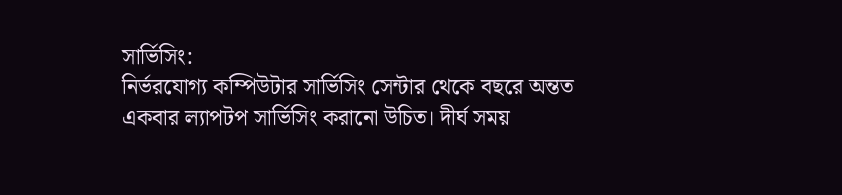সার্ভিসিং:
নির্ভরযোগ্য কম্পিউটার সার্ভিসিং সেন্টার থেকে বছরে অন্তত একবার ল্যাপটপ সার্ভিসিং করানো উচিত। দীর্ঘ সময়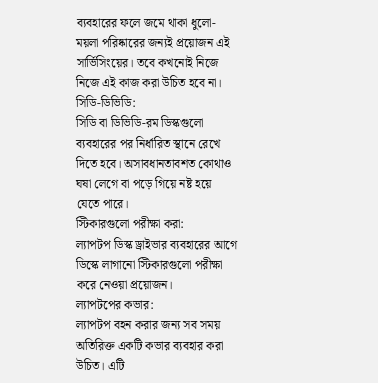ব্যবহারের ফলে জমে থাকা ধুলো-ময়লা পরিষ্কারের জন্যই প্রয়োজন এই সার্ভিসিংয়ের। তবে কখনোই নিজে নিজে এই কাজ করা উচিত হবে না।
সিডি-ডিভিডি:
সিডি বা ডিভিডি-রম ডিস্কগুলো ব্যবহারের পর নির্ধারিত স্থানে রেখে দিতে হবে। অসাবধানতাবশত কোথাও ঘষা লেগে বা পড়ে গিয়ে নষ্ট হয়ে যেতে পারে।
স্টিকারগুলো পরীক্ষা করা:
ল্যাপটপ ডিস্ক ড্রাইভার ব্যবহারের আগে ডিস্কে লাগানো স্টিকারগুলো পরীক্ষা করে নেওয়া প্রয়োজন।
ল্যাপটপের কভার:
ল্যাপটপ বহন করার জন্য সব সময় অতিরিক্ত একটি কভার ব্যবহার করা উচিত। এটি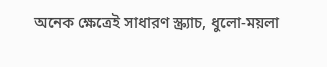অনেক ক্ষেত্রেই সাধারণ স্ক্র্যাচ, ধুলো-ময়লা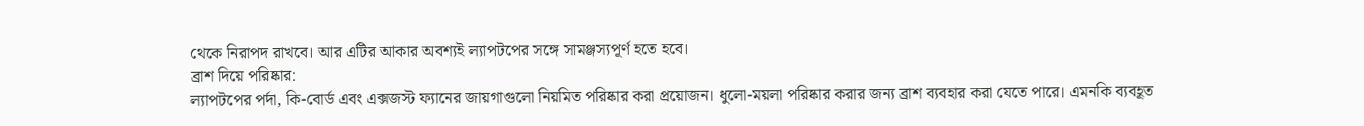থেকে নিরাপদ রাখবে। আর এটির আকার অবশ্যই ল্যাপটপের সঙ্গে সামঞ্জস্যপূর্ণ হতে হবে।
ব্রাশ দিয়ে পরিষ্কার:
ল্যাপটপের পর্দা, কি-বোর্ড এবং এক্সজস্ট ফ্যানের জায়গাগুলো নিয়মিত পরিষ্কার করা প্রয়োজন। ধুলো-ময়লা পরিষ্কার করার জন্য ব্রাশ ব্যবহার করা যেতে পারে। এমনকি ব্যবহূত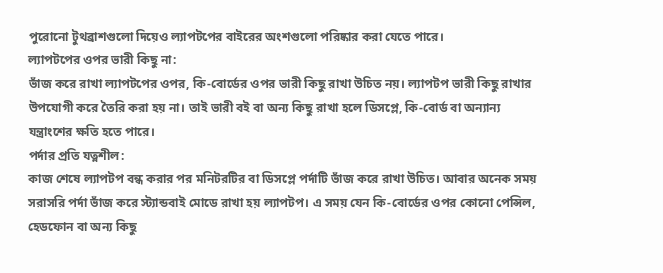পুরোনো টুথব্রাশগুলো দিয়েও ল্যাপটপের বাইরের অংশগুলো পরিষ্কার করা যেতে পারে।
ল্যাপটপের ওপর ভারী কিছু না:
ভাঁজ করে রাখা ল্যাপটপের ওপর, কি-বোর্ডের ওপর ভারী কিছু রাখা উচিত নয়। ল্যাপটপ ভারী কিছু রাখার উপযোগী করে তৈরি করা হয় না। তাই ভারী বই বা অন্য কিছু রাখা হলে ডিসপ্লে, কি-বোর্ড বা অন্যান্য যন্ত্রাংশের ক্ষতি হতে পারে।
পর্দার প্রতি যত্নশীল:
কাজ শেষে ল্যাপটপ বন্ধ করার পর মনিটরটির বা ডিসপ্লে পর্দাটি ভাঁজ করে রাখা উচিত। আবার অনেক সময় সরাসরি পর্দা ভাঁজ করে স্ট্যান্ডবাই মোডে রাখা হয় ল্যাপটপ। এ সময় যেন কি-বোর্ডের ওপর কোনো পেন্সিল, হেডফোন বা অন্য কিছু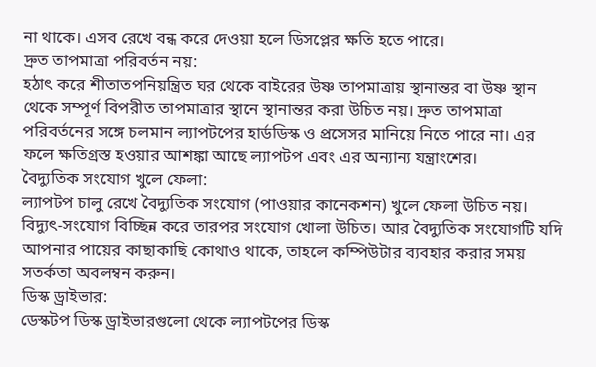না থাকে। এসব রেখে বন্ধ করে দেওয়া হলে ডিসপ্লের ক্ষতি হতে পারে।
দ্রুত তাপমাত্রা পরিবর্তন নয়:
হঠাৎ করে শীতাতপনিয়ন্ত্রিত ঘর থেকে বাইরের উষ্ণ তাপমাত্রায় স্থানান্তর বা উষ্ণ স্থান থেকে সম্পূর্ণ বিপরীত তাপমাত্রার স্থানে স্থানান্তর করা উচিত নয়। দ্রুত তাপমাত্রা পরিবর্তনের সঙ্গে চলমান ল্যাপটপের হার্ডডিস্ক ও প্রসেসর মানিয়ে নিতে পারে না। এর ফলে ক্ষতিগ্রস্ত হওয়ার আশঙ্কা আছে ল্যাপটপ এবং এর অন্যান্য যন্ত্রাংশের।
বৈদ্যুতিক সংযোগ খুলে ফেলা:
ল্যাপটপ চালু রেখে বৈদ্যুতিক সংযোগ (পাওয়ার কানেকশন) খুলে ফেলা উচিত নয়। বিদ্যুৎ-সংযোগ বিচ্ছিন্ন করে তারপর সংযোগ খোলা উচিত। আর বৈদ্যুতিক সংযোগটি যদি আপনার পায়ের কাছাকাছি কোথাও থাকে, তাহলে কম্পিউটার ব্যবহার করার সময় সতর্কতা অবলম্বন করুন।
ডিস্ক ড্রাইভার:
ডেস্কটপ ডিস্ক ড্রাইভারগুলো থেকে ল্যাপটপের ডিস্ক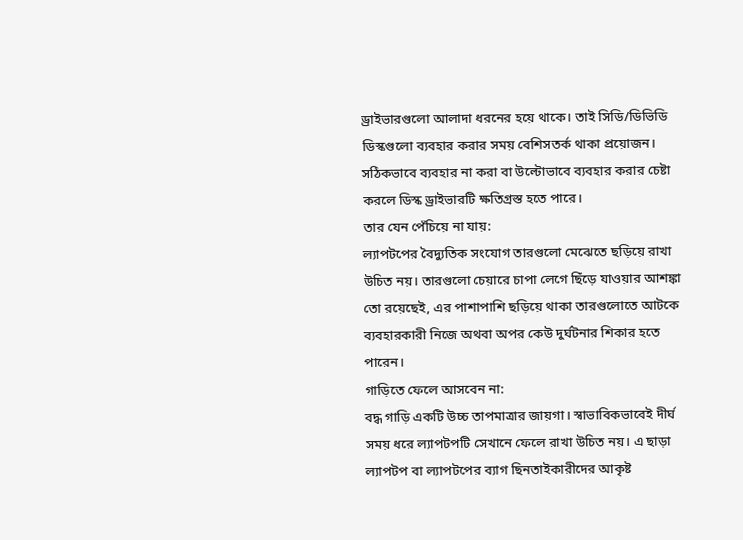ড্রাইভারগুলো আলাদা ধরনের হয়ে থাকে। তাই সিডি/ডিভিডি ডিস্কগুলো ব্যবহার করার সময় বেশিসতর্ক থাকা প্রয়োজন। সঠিকভাবে ব্যবহার না করা বা উল্টোভাবে ব্যবহার করার চেষ্টা করলে ডিস্ক ড্রাইভারটি ক্ষতিগ্রস্ত হতে পারে।
তার যেন পেঁচিয়ে না যায়:
ল্যাপটপের বৈদ্যুতিক সংযোগ তারগুলো মেঝেতে ছড়িয়ে রাখা উচিত নয়। তারগুলো চেয়ারে চাপা লেগে ছিঁড়ে যাওয়ার আশঙ্কা তো রয়েছেই, এর পাশাপাশি ছড়িয়ে থাকা তারগুলোতে আটকে ব্যবহারকারী নিজে অথবা অপর কেউ দুর্ঘটনার শিকার হতে পারেন।
গাড়িতে ফেলে আসবেন না:
বদ্ধ গাড়ি একটি উচ্চ তাপমাত্রার জায়গা। স্বাভাবিকভাবেই দীর্ঘ সময় ধরে ল্যাপটপটি সেখানে ফেলে রাখা উচিত নয়। এ ছাড়া ল্যাপটপ বা ল্যাপটপের ব্যাগ ছিনতাইকারীদের আকৃষ্ট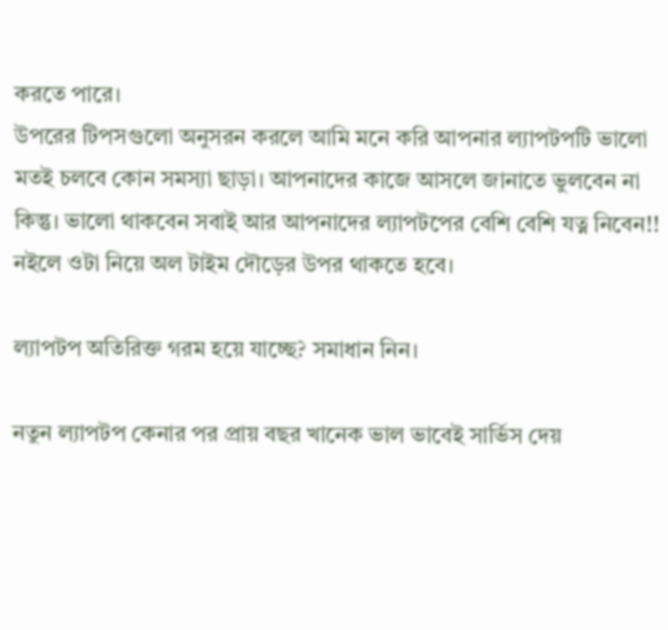করতে পারে।
উপরের টিপসগুলো অনুসরন করলে আমি মনে করি আপনার ল্যাপটপটি ভালো মতই চলবে কোন সমস্যা ছাড়া। আপনাদের কাজে আসলে জানাতে ভুলবেন না কিন্তু। ভালো থাকবেন সবাই আর আপনাদের ল্যাপটপের বেশি বেশি যত্ন নিবেন!! নইলে ওটা নিয়ে অল টাইম দৌড়ের উপর থাকতে হবে।

ল্যাপটপ অতিরিক্ত গরম হয়ে যাচ্ছে? সমাধান নিন।

নতুন ল্যাপটপ কেনার পর প্রায় বছর খানেক ভাল ভাবেই সার্ভিস দেয়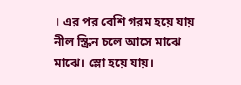। এর পর বেশি গরম হয়ে যায় নীল স্ক্রিন চলে আসে মাঝে মাঝে। স্লো হয়ে যায়।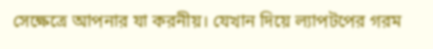সেক্ষেত্রে আপনার যা করনীয়। যেখান দিয়ে ল্যাপটপের গরম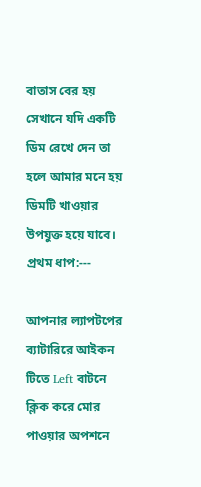বাতাস বের হয় সেখানে যদি একটি ডিম রেখে দেন তা হলে আমার মনে হয় ডিমটি খাওয়ার উপযুক্ত হয়ে যাবে।
প্রথম ধাপ:---

আপনার ল্যাপটপের ব্যাটারিরে আইকন টিতে Left বাটনে ক্লিক করে মোর পাওয়ার অপশনে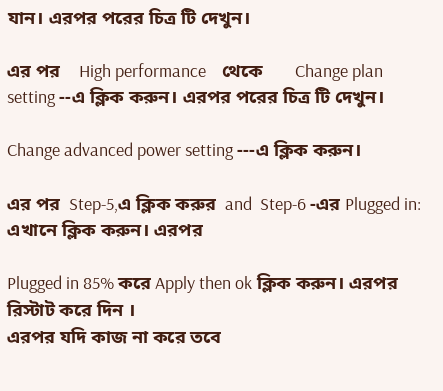যান। এরপর পরের চিত্র টি দেখুন।

এর পর    High performance    থেকে       Change plan setting --এ ক্লিক করুন। এরপর পরের চিত্র টি দেখুন।

Change advanced power setting ---এ ক্লিক করুন।

এর পর  Step-5,এ ক্লিক করুর  and  Step-6 -এর Plugged in: এখানে ক্লিক করুন। এরপর

Plugged in 85% করে Apply then ok ক্লিক করুন। এরপর রিস্টাট করে দিন ।
এরপর যদি কাজ না করে তবে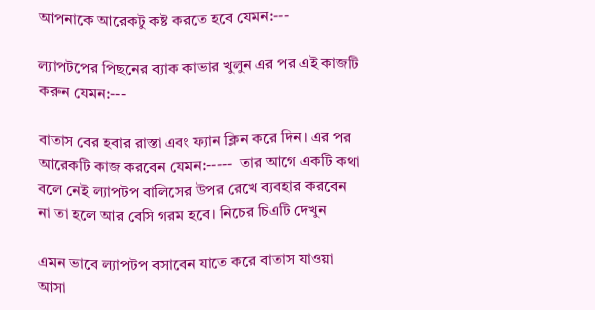আপনাকে আরেকটু কষ্ট করতে হবে যেমন:---

ল্যাপটপের পিছনের ব্যাক কাভার খুলুন এর পর এই কাজটি করুন যেমন:---

বাতাস বের হবার রাস্তা এবং ফ্যান ক্লিন করে দিন। এর পর আরেকটি কাজ করবেন যেমন:-----  তার আগে একটি কথা বলে নেই ল্যাপটপ বালিসের উপর রেখে ব্যবহার করবেন না তা হলে আর বেসি গরম হবে। নিচের চিএটি দেখুন

এমন ভাবে ল্যাপটপ বসাবেন যাতে করে বাতাস যাওয়া আসা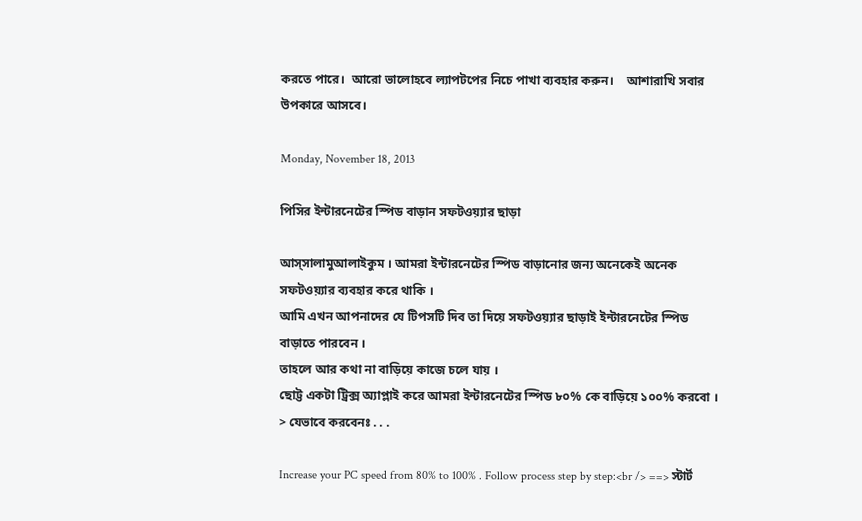করতে পারে।  আরো ভালোহবে ল্যাপটপের নিচে পাখা ব্যবহার করুন।    আশারাখি সবার উপকারে আসবে।

Monday, November 18, 2013

পিসির ইন্টারনেটের স্পিড বাড়ান সফটওয়্যার ছাড়া

আস্সালামুআলাইকুম । আমরা ইন্টারনেটের স্পিড বাড়ানোর জন্য অনেকেই অনেক সফটওয়্যার ব্যবহার করে থাকি ।
আমি এখন আপনাদের যে টিপসটি দিব তা দিয়ে সফটওয়্যার ছাড়াই ইন্টারনেটের স্পিড বাড়াতে পারবেন ।
তাহলে আর কথা না বাড়িয়ে কাজে চলে যায় ।
ছোট্ট একটা ট্রিক্স অ্যাপ্লাই করে আমরা ইন্টারনেটের স্পিড ৮০% কে বাড়িয়ে ১০০% করবো ।
> যেভাবে করবেনঃ . . .

Increase your PC speed from 80% to 100% . Follow process step by step:<br /> ==> স্টার্ট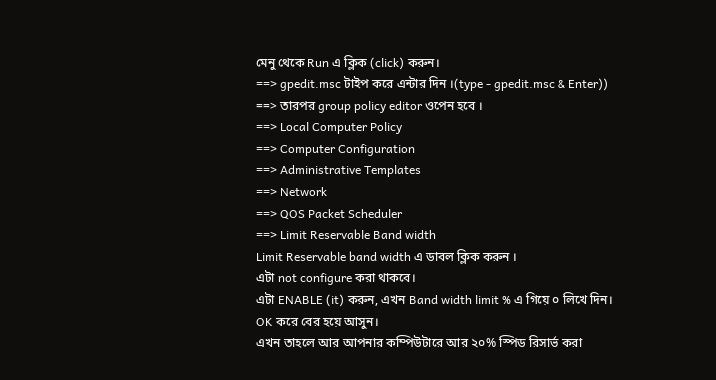মেনু থেকে Run এ ক্লিক (click) করুন।
==> gpedit.msc টাইপ করে এন্টার দিন ।(type - gpedit.msc & Enter))
==> তারপর group policy editor ওপেন হবে ।
==> Local Computer Policy
==> Computer Configuration
==> Administrative Templates
==> Network
==> QOS Packet Scheduler
==> Limit Reservable Band width
Limit Reservable band width এ ডাবল ক্লিক করুন ।
এটা not configure করা থাকবে।
এটা ENABLE (it) করুন, এখন Band width limit % এ গিয়ে ০ লিখে দিন।
OK করে বের হয়ে আসুন।
এখন তাহলে আর আপনার কম্পিউটারে আর ২০% স্পিড রিসার্ভ করা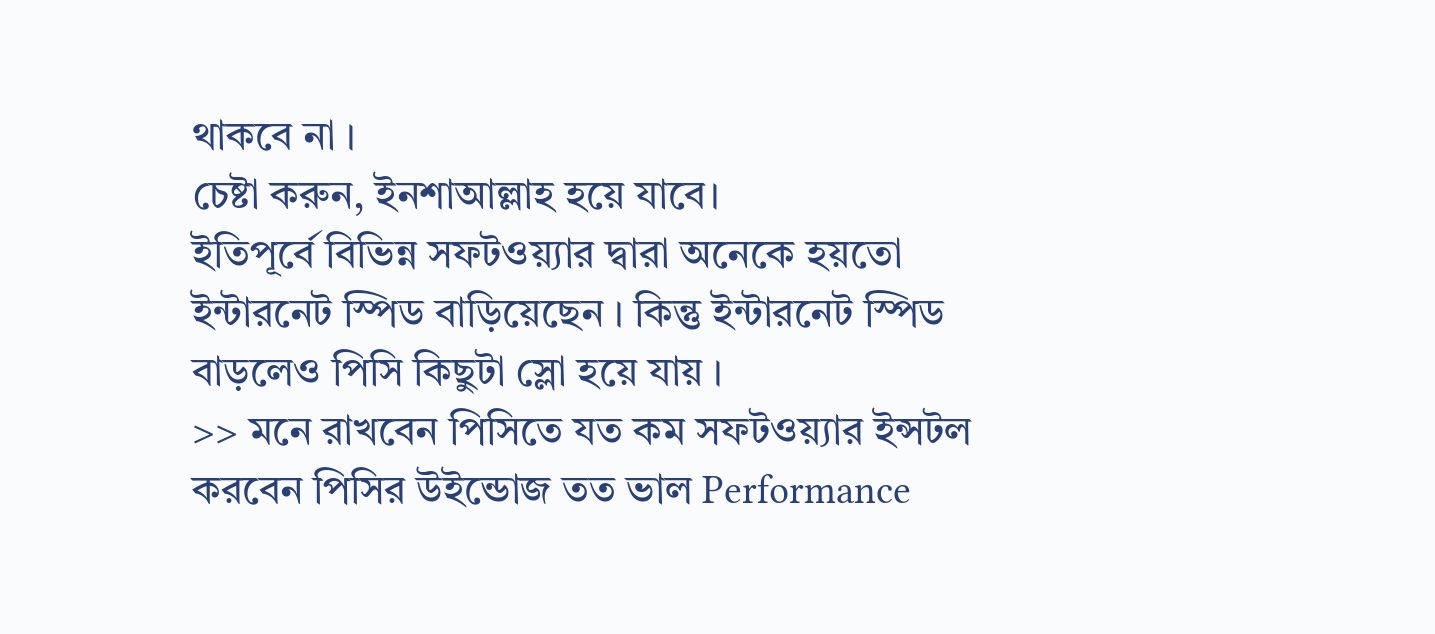থাকবে না ।
চেষ্টা করুন, ইনশাআল্লাহ হয়ে যাবে।
ইতিপূর্বে বিভিন্ন সফটওয়্যার দ্বারা অনেকে হয়তো ইন্টারনেট স্পিড বাড়িয়েছেন । কিন্তু ইন্টারনেট স্পিড বাড়লেও পিসি কিছুটা স্লো হয়ে যায় ।
>> মনে রাখবেন পিসিতে যত কম সফটওয়্যার ইন্সটল করবেন পিসির উইন্ডোজ তত ভাল Performance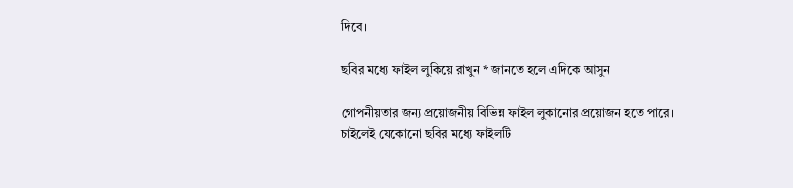দিবে।

ছবির মধ্যে ফাইল লুকিয়ে রাখুন * জানতে হলে এদিকে আসুন

গোপনীয়তার জন্য প্রয়োজনীয় বিভিন্ন ফাইল লুকানোর প্রয়োজন হতে পারে। চাইলেই যেকোনো ছবির মধ্যে ফাইলটি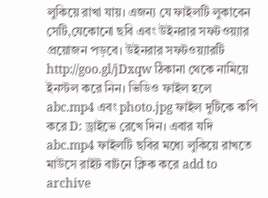লুকিয়ে রাখা যায়। এজন্য যে ফাইলটি লুকাবেন সেটি,যেকোনো ছবি এবং উইনরার সফটওয়্যার প্রয়োজন পড়বে। উইনরার সফটওয়্যারটি http://goo.gl/jDxqw ঠিকানা থেকে নামিয়ে ইনস্টল করে নিন। ভিডিও ফাইল হলে abc.mp4 এবং photo.jpg ফাইল দুটিকে কপি করে D: ড্রাইভে রেখে দিন। এবার যদি abc.mp4 ফাইলটি ছবির মধ্যে লুকিয়ে রাখতে মাউসে রাইট বাটনে ক্লিক করে add to archive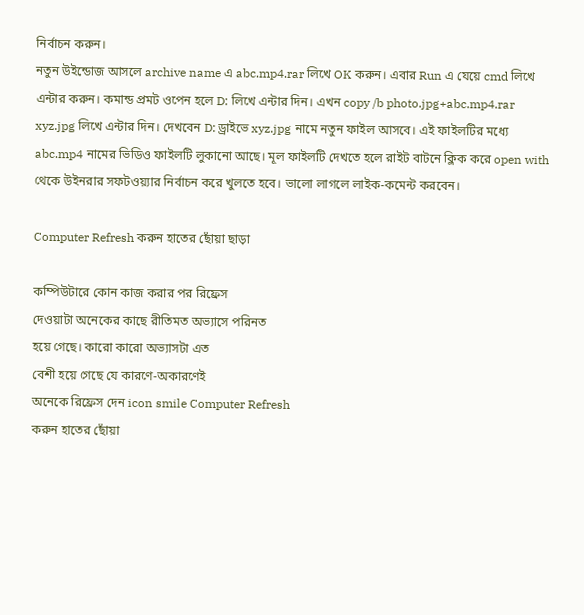নির্বাচন করুন।
নতুন উইন্ডোজ আসলে archive name এ abc.mp4.rar লিখে OK করুন। এবার Run এ যেয়ে cmd লিখে এন্টার করুন। কমান্ড প্রমট ওপেন হলে D: লিখে এন্টার দিন। এখন copy /b photo.jpg+abc.mp4.rar xyz.jpg লিখে এন্টার দিন। দেখবেন D: ড্রাইভে xyz.jpg নামে নতুন ফাইল আসবে। এই ফাইলটির মধ্যে abc.mp4 নামের ভিডিও ফাইলটি লুকানো আছে। মূল ফাইলটি দেখতে হলে রাইট বাটনে ক্লিক করে open with থেকে উইনরার সফটওয়্যার নির্বাচন করে খুলতে হবে। ভালো লাগলে লাইক-কমেন্ট করবেন।

Computer Refresh করুন হাতের ছোঁয়া ছাড়া

কম্পিউটারে কোন কাজ করার পর রিফ্রেস
দেওয়াটা অনেকের কাছে রীতিমত অভ্যাসে পরিনত
হয়ে গেছে। কারো কারো অভ্যাসটা এত
বেশী হয়ে গেছে যে কারণে-অকারণেই
অনেকে রিফ্রেস দেন icon smile Computer Refresh
করুন হাতের ছোঁয়া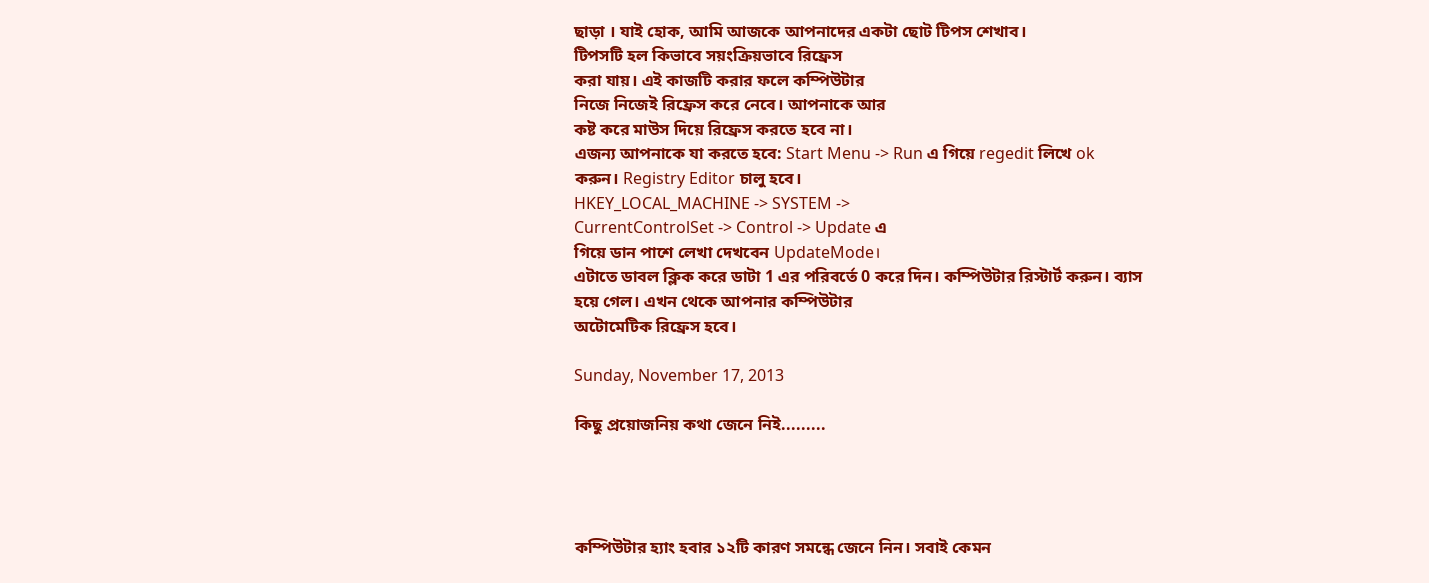ছাড়া । যাই হোক, আমি আজকে আপনাদের একটা ছোট টিপস শেখাব।
টিপসটি হল কিভাবে সয়ংক্রিয়ভাবে রিফ্রেস
করা যায়। এই কাজটি করার ফলে কম্পিউটার
নিজে নিজেই রিফ্রেস করে নেবে। আপনাকে আর
কষ্ট করে মাউস দিয়ে রিফ্রেস করতে হবে না।
এজন্য আপনাকে যা করতে হবে: Start Menu -> Run এ গিয়ে regedit লিখে ok
করুন। Registry Editor চালু হবে।
HKEY_LOCAL_MACHINE -> SYSTEM ->
CurrentControlSet -> Control -> Update এ
গিয়ে ডান পাশে লেখা দেখবেন UpdateMode।
এটাতে ডাবল ক্লিক করে ডাটা 1 এর পরিবর্তে 0 করে দিন। কম্পিউটার রিস্টার্ট করুন। ব্যাস
হয়ে গেল। এখন থেকে আপনার কম্পিউটার
অটোমেটিক রিফ্রেস হবে।

Sunday, November 17, 2013

কিছু প্রয়োজনিয় কথা জেনে নিই.........




কম্পিউটার হ্যাং হবার ১২টি কারণ সমন্ধে জেনে নিন। সবাই কেমন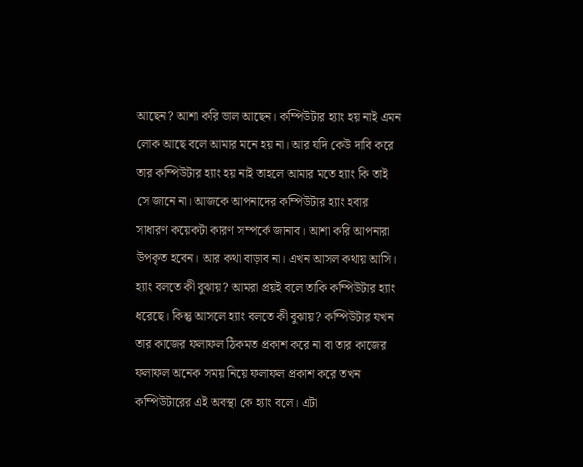আছেন? আশা করি ভাল আছেন। কম্পিউটার হ্যাং হয় নাই এমন লোক আছে বলে আমার মনে হয় না। আর যদি কেউ দাবি করে তার কম্পিউটার হ্যাং হয় নাই তাহলে আমার মতে হ্যাং কি তাই সে জানে না। আজকে আপনাদের কম্পিউটার হ্যাং হবার সাধারণ কয়েকটা কারণ সম্পর্কে জানাব। আশা করি আপনারা উপকৃত হবেন। আর কথা বাড়াব না। এখন আসল কথায় আসি। হ্যাং বলতে কী বুঝায়? আমরা প্রয়ই বলে তাকি কম্পিউটার হ্যাং ধরেছে। কিন্তু আসলে হ্যাং বলতে কী বুঝায়? কম্পিউটার যখন তার কাজের ফলাফল ঠিকমত প্রকাশ করে না বা তার কাজের ফলাফল অনেক সময় নিয়ে ফলাফল প্রকাশ করে তখন কম্পিউটারের এই অবস্থা কে হ্যাং বলে। এটা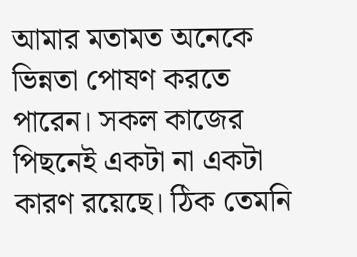আমার মতামত অনেকে ভিন্নতা পোষণ করতে পারেন। সকল কাজের পিছনেই একটা না একটা কারণ রয়েছে। ঠিক তেমনি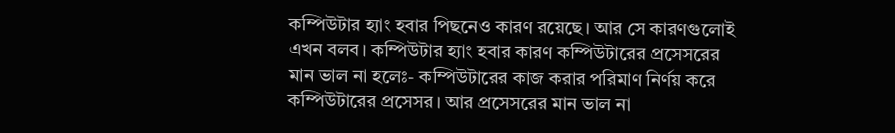কম্পিউটার হ্যাং হবার পিছনেও কারণ রয়েছে। আর সে কারণগুলোই এখন বলব। কম্পিউটার হ্যাং হবার কারণ কম্পিউটারের প্রসেসরের মান ভাল না হলেঃ- কম্পিউটারের কাজ করার পরিমাণ নির্ণয় করে কম্পিউটারের প্রসেসর। আর প্রসেসরের মান ভাল না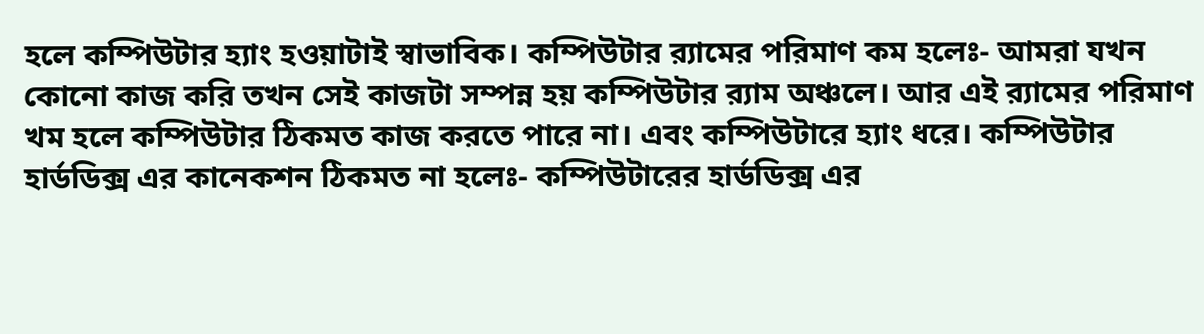হলে কম্পিউটার হ্যাং হওয়াটাই স্বাভাবিক। কম্পিউটার র‌্যামের পরিমাণ কম হলেঃ- আমরা যখন কোনো কাজ করি তখন সেই কাজটা সম্পন্ন হয় কম্পিউটার র‌্যাম অঞ্চলে। আর এই র‌্যামের পরিমাণ খম হলে কম্পিউটার ঠিকমত কাজ করতে পারে না। এবং কম্পিউটারে হ্যাং ধরে। কম্পিউটার হার্ডডিক্স এর কানেকশন ঠিকমত না হলেঃ- কম্পিউটারের হার্ডডিক্স এর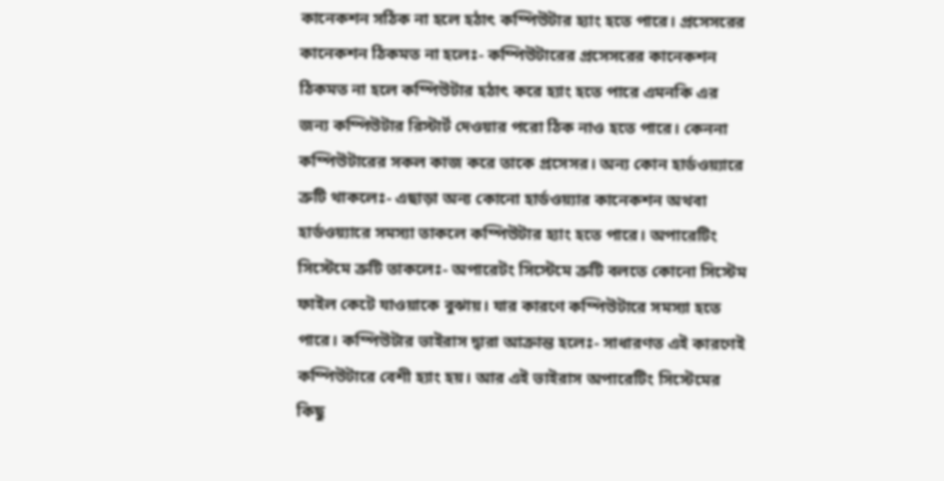কানেকশন সঠিক না হলে হঠাৎ কম্পিউটার হ্যাং হতে পারে। প্রসেসরের কানেকশন ঠিকমত না হলেঃ- কম্পিউটারের প্রসেসরের কানেকশন ঠিকমত না হলে কম্পিউটার হঠাৎ করে হ্যাং হতে পারে এমনকি এর জন্য কম্পিউটার রিস্টার্ট দেওয়ার পরো ঠিক নাও হতে পারে। কেননা কম্পিউটারের সকল কাজ করে তাকে প্রসেসর। অন্য কোন হার্ডওয়্যারে ত্রুটি থাকলেঃ- এছাড়া অন্য কোনো হার্ডওয়্যার কানেকশন অথবা হার্ডওয়্যারে সমস্যা তাকলে কম্পিউটার হ্যাং হতে পারে। অপারেটিং সিস্টেমে ত্রুটি তাকলেঃ- অপারেটং সিস্টেমে ত্রুটি বলতে কোনো সিস্টেম ফাইল কেটে যাওয়াকে বুঝায়। যার কারণে কম্পিউটারে সমস্যা হতে পারে। কম্পিউটার ভাইরাস দ্বারা আক্রান্ত হলেঃ- সাধারণত এই কারণেই কম্পিউটারে বেশী হ্যাং হয়। আর এই ভাইরাস অপারেটিং সিস্টেমের কিছু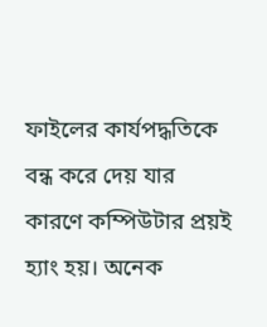ফাইলের কার্যপদ্ধতিকে বন্ধ করে দেয় যার কারণে কম্পিউটার প্রয়ই হ্যাং হয়। অনেক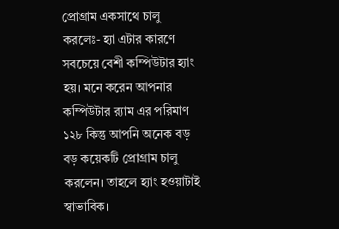প্রোগ্রাম একসাথে চালু করলেঃ- হ্যা এটার কারণে সবচেয়ে বেশী কম্পিউটার হ্যাং হয়। মনে করেন আপনার কম্পিউটার র‌্যাম এর পরিমাণ ১২৮ কিন্তু আপনি অনেক বড় বড় কয়েকটি প্রোগ্রাম চালু করলেন। তাহলে হ্যাং হওয়াটাই স্বাভাবিক।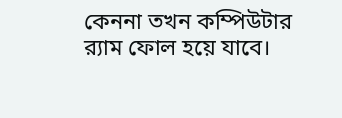কেননা তখন কম্পিউটার র‌্যাম ফোল হয়ে যাবে।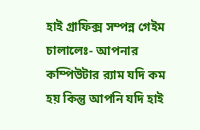হাই গ্রাফিক্স সম্পন্ন গেইম চালালেঃ- আপনার কম্পিউটার র‌্যাম যদি কম হয় কিন্তু আপনি যদি হাই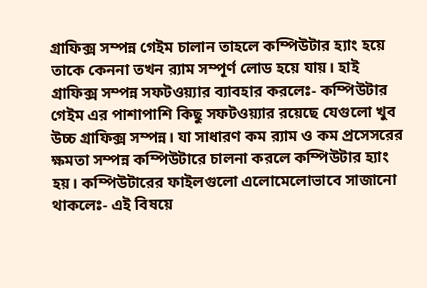গ্রাফিক্স সম্পন্ন গেইম চালান তাহলে কম্পিউটার হ্যাং হয়ে তাকে কেননা তখন র‌্যাম সম্পূর্ণ লোড হয়ে যায়। হাই গ্রাফিক্স সম্পন্ন সফটওয়্যার ব্যাবহার করলেঃ- কম্পিউটার গেইম এর পাশাপাশি কিছু সফটওয়্যার রয়েছে যেগুলো খুব উচ্চ গ্রাফিক্স সম্পন্ন। যা সাধারণ কম র‌্যাম ও কম প্রসেসরের ক্ষমতা সম্পন্ন কম্পিউটারে চালনা করলে কম্পিউটার হ্যাং হয়। কম্পিউটারের ফাইলগুলো এলোমেলোভাবে সাজানো থাকলেঃ- এই বিষয়ে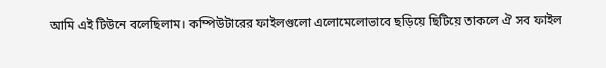আমি এই টিউনে বলেছিলাম। কম্পিউটারের ফাইলগুলো এলোমেলোভাবে ছড়িয়ে ছিটিয়ে তাকলে ঐ সব ফাইল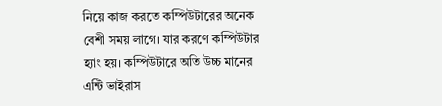নিয়ে কাজ করতে কম্পিউটারের অনেক বেশী সময় লাগে। যার করণে কম্পিউটার হ্যাং হয়। কম্পিউটারে অতি উচ্চ মানের এন্টি ভাইরাস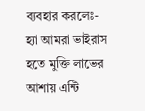ব্যবহার করলেঃ- হ্যা আমরা ভাইরাস হতে মুক্তি লাভের আশায় এন্টি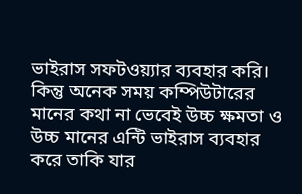ভাইরাস সফটওয়্যার ব্যবহার করি। কিন্তু অনেক সময় কম্পিউটারের মানের কথা না ভেবেই উচ্চ ক্ষমতা ও উচ্চ মানের এন্টি ভাইরাস ব্যবহার করে তাকি যার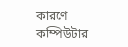কারণে কম্পিউটার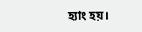হ্যাং হয়।